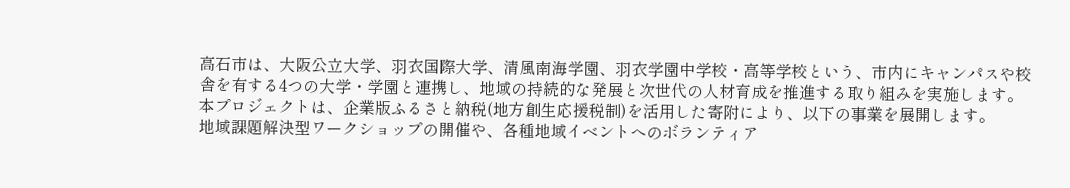高石市は、大阪公立大学、羽衣国際大学、清風南海学園、羽衣学園中学校・高等学校という、市内にキャンパスや校舎を有する4つの大学・学園と連携し、地域の持続的な発展と次世代の人材育成を推進する取り組みを実施します。
本プロジェクトは、企業版ふるさと納税(地方創生応援税制)を活用した寄附により、以下の事業を展開します。
地域課題解決型ワークショップの開催や、各種地域イベントへのボランティア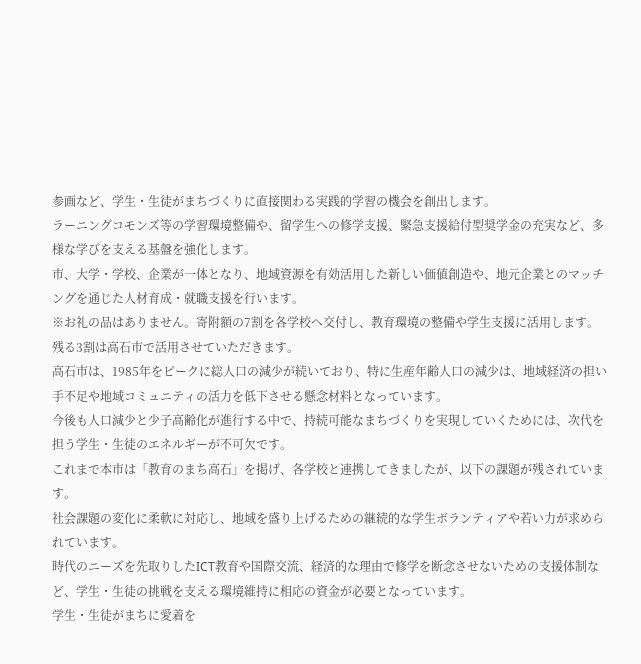参画など、学生・生徒がまちづくりに直接関わる実践的学習の機会を創出します。
ラーニングコモンズ等の学習環境整備や、留学生への修学支援、緊急支援給付型奨学金の充実など、多様な学びを支える基盤を強化します。
市、大学・学校、企業が一体となり、地域資源を有効活用した新しい価値創造や、地元企業とのマッチングを通じた人材育成・就職支援を行います。
※お礼の品はありません。寄附額の7割を各学校へ交付し、教育環境の整備や学生支援に活用します。残る3割は高石市で活用させていただきます。
高石市は、1985年をピークに総人口の減少が続いており、特に生産年齢人口の減少は、地域経済の担い手不足や地域コミュニティの活力を低下させる懸念材料となっています。
今後も人口減少と少子高齢化が進行する中で、持続可能なまちづくりを実現していくためには、次代を担う学生・生徒のエネルギーが不可欠です。
これまで本市は「教育のまち高石」を掲げ、各学校と連携してきましたが、以下の課題が残されています。
社会課題の変化に柔軟に対応し、地域を盛り上げるための継続的な学生ボランティアや若い力が求められています。
時代のニーズを先取りしたICT教育や国際交流、経済的な理由で修学を断念させないための支援体制など、学生・生徒の挑戦を支える環境維持に相応の資金が必要となっています。
学生・生徒がまちに愛着を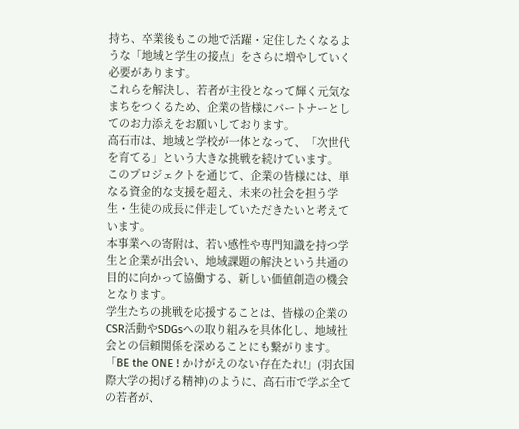持ち、卒業後もこの地で活躍・定住したくなるような「地域と学生の接点」をさらに増やしていく必要があります。
これらを解決し、若者が主役となって輝く元気なまちをつくるため、企業の皆様にパートナーとしてのお力添えをお願いしております。
高石市は、地域と学校が一体となって、「次世代を育てる」という大きな挑戦を続けています。
このプロジェクトを通じて、企業の皆様には、単なる資金的な支援を超え、未来の社会を担う学生・生徒の成長に伴走していただきたいと考えています。
本事業への寄附は、若い感性や専門知識を持つ学生と企業が出会い、地域課題の解決という共通の目的に向かって協働する、新しい価値創造の機会となります。
学生たちの挑戦を応援することは、皆様の企業のCSR活動やSDGsへの取り組みを具体化し、地域社会との信頼関係を深めることにも繋がります。
「BE the ONE ! かけがえのない存在たれ!」(羽衣国際大学の掲げる精神)のように、高石市で学ぶ全ての若者が、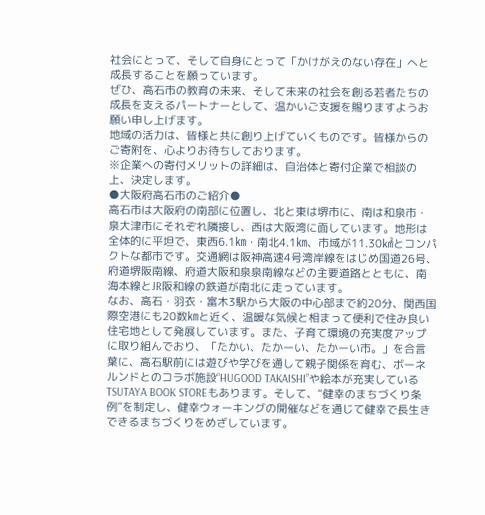社会にとって、そして自身にとって「かけがえのない存在」へと成長することを願っています。
ぜひ、高石市の教育の未来、そして未来の社会を創る若者たちの成長を支えるパートナーとして、温かいご支援を賜りますようお願い申し上げます。
地域の活力は、皆様と共に創り上げていくものです。皆様からのご寄附を、心よりお待ちしております。
※企業への寄付メリットの詳細は、自治体と寄付企業で相談の上、決定します。
●大阪府高石市のご紹介●
高石市は大阪府の南部に位置し、北と東は堺市に、南は和泉市・泉大津市にそれぞれ隣接し、西は大阪湾に面しています。地形は全体的に平坦で、東西6.1㎞・南北4.1㎞、市域が11.30㎢とコンパクトな都市です。交通網は阪神高速4号湾岸線をはじめ国道26号、府道堺阪南線、府道大阪和泉泉南線などの主要道路とともに、南海本線とJR阪和線の鉄道が南北に走っています。
なお、高石・羽衣・富木3駅から大阪の中心部まで約20分、関西国際空港にも20数㎞と近く、温暖な気候と相まって便利で住み良い住宅地として発展しています。また、子育て環境の充実度アップに取り組んでおり、「たかい、たかーい、たかーい市。」を合言葉に、高石駅前には遊びや学びを通して親子関係を育む、ボーネルンドとのコラボ施設“HUGOOD TAKAISHI”や絵本が充実しているTSUTAYA BOOK STOREもあります。そして、“健幸のまちづくり条例”を制定し、健幸ウォーキングの開催などを通じて健幸で長生きできるまちづくりをめざしています。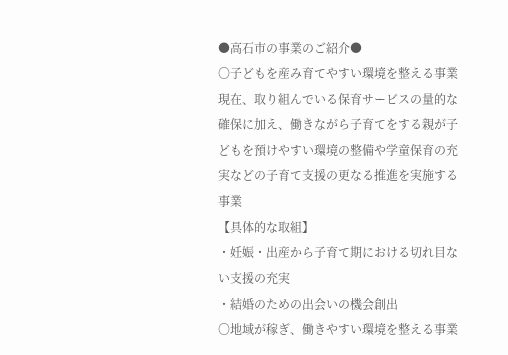●高石市の事業のご紹介●
〇子どもを産み育てやすい環境を整える事業
現在、取り組んでいる保育サービスの量的な確保に加え、働きながら子育てをする親が子どもを預けやすい環境の整備や学童保育の充実などの子育て支援の更なる推進を実施する事業
【具体的な取組】
・妊娠・出産から子育て期における切れ目ない支援の充実
・結婚のための出会いの機会創出
〇地域が稼ぎ、働きやすい環境を整える事業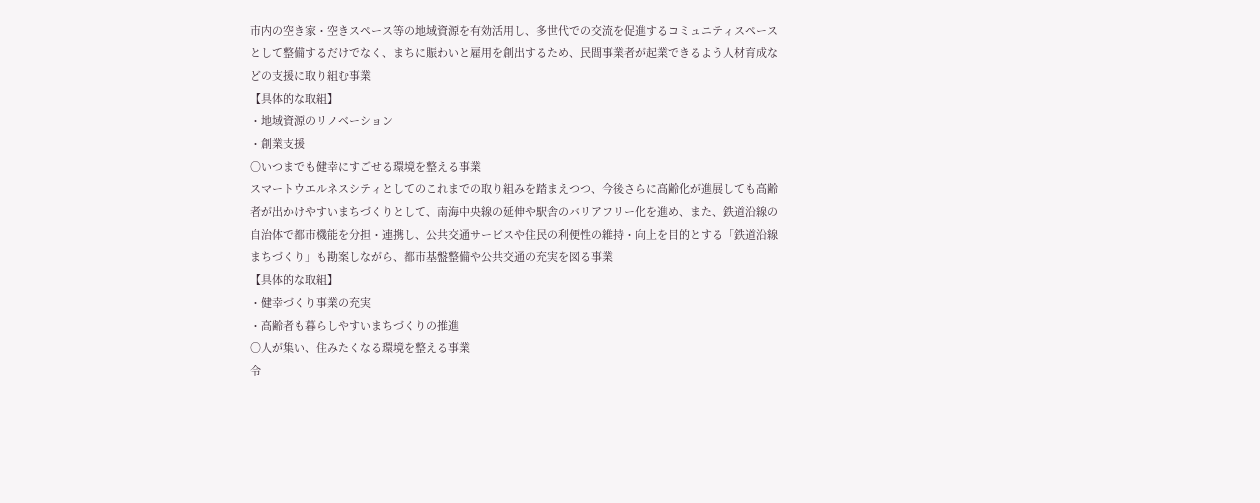市内の空き家・空きスペース等の地域資源を有効活用し、多世代での交流を促進するコミュニティスペースとして整備するだけでなく、まちに賑わいと雇用を創出するため、民間事業者が起業できるよう人材育成などの支援に取り組む事業
【具体的な取組】
・地域資源のリノベーション
・創業支援
〇いつまでも健幸にすごせる環境を整える事業
スマートウエルネスシティとしてのこれまでの取り組みを踏まえつつ、今後さらに高齢化が進展しても高齢者が出かけやすいまちづくりとして、南海中央線の延伸や駅舎のバリアフリー化を進め、また、鉄道沿線の自治体で都市機能を分担・連携し、公共交通サービスや住民の利便性の維持・向上を目的とする「鉄道沿線まちづくり」も勘案しながら、都市基盤整備や公共交通の充実を図る事業
【具体的な取組】
・健幸づくり事業の充実
・高齢者も暮らしやすいまちづくりの推進
〇人が集い、住みたくなる環境を整える事業
令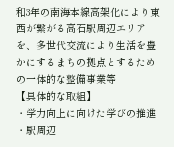和3年の南海本線高架化により東西が繋がる高石駅周辺エリアを、多世代交流により生活を豊かにするまちの拠点とするための一体的な整備事業等
【具体的な取組】
・学力向上に向けた学びの推進
・駅周辺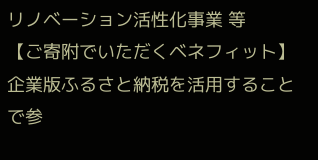リノベーション活性化事業 等
【ご寄附でいただくベネフィット】
企業版ふるさと納税を活用することで参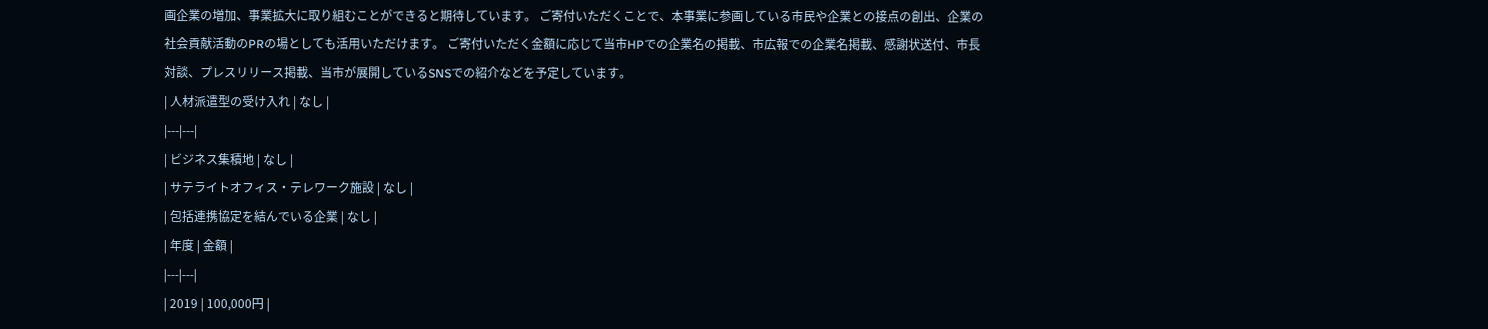画企業の増加、事業拡大に取り組むことができると期待しています。 ご寄付いただくことで、本事業に参画している市民や企業との接点の創出、企業の社会貢献活動のPRの場としても活用いただけます。 ご寄付いただく金額に応じて当市HPでの企業名の掲載、市広報での企業名掲載、感謝状送付、市長対談、プレスリリース掲載、当市が展開しているSNSでの紹介などを予定しています。
| 人材派遣型の受け入れ | なし |
|---|---|
| ビジネス集積地 | なし |
| サテライトオフィス・テレワーク施設 | なし |
| 包括連携協定を結んでいる企業 | なし |
| 年度 | 金額 |
|---|---|
| 2019 | 100,000円 |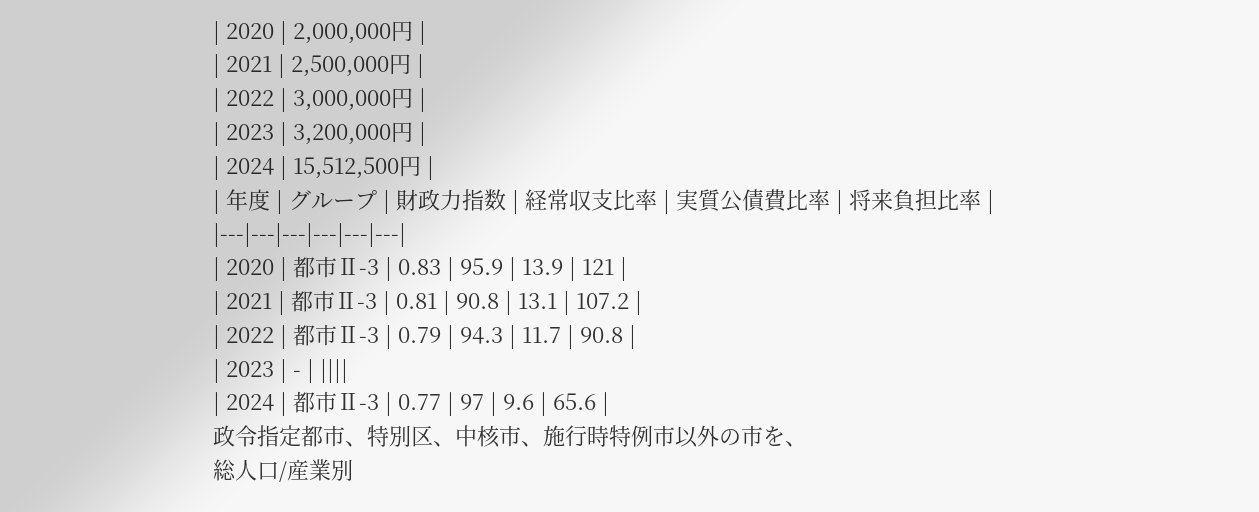| 2020 | 2,000,000円 |
| 2021 | 2,500,000円 |
| 2022 | 3,000,000円 |
| 2023 | 3,200,000円 |
| 2024 | 15,512,500円 |
| 年度 | グループ | 財政力指数 | 経常収支比率 | 実質公債費比率 | 将来負担比率 |
|---|---|---|---|---|---|
| 2020 | 都市Ⅱ-3 | 0.83 | 95.9 | 13.9 | 121 |
| 2021 | 都市Ⅱ-3 | 0.81 | 90.8 | 13.1 | 107.2 |
| 2022 | 都市Ⅱ-3 | 0.79 | 94.3 | 11.7 | 90.8 |
| 2023 | - | ||||
| 2024 | 都市Ⅱ-3 | 0.77 | 97 | 9.6 | 65.6 |
政令指定都市、特別区、中核市、施行時特例市以外の市を、
総人口/産業別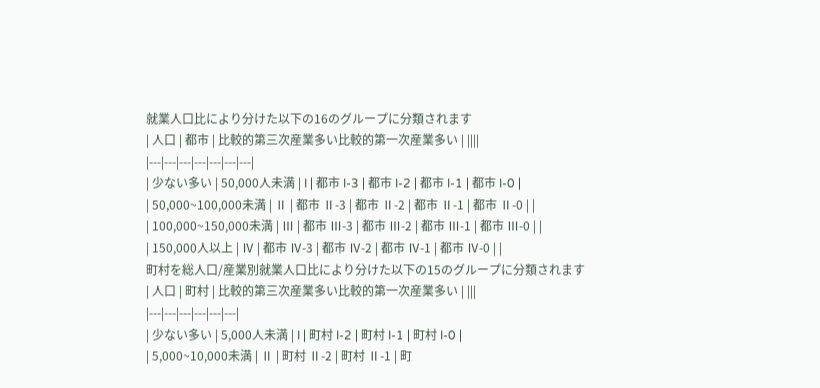就業人口比により分けた以下の16のグループに分類されます
| 人口 | 都市 | 比較的第三次産業多い比較的第一次産業多い | ||||
|---|---|---|---|---|---|---|
| 少ない多い | 50,000人未満 | I | 都市 I-3 | 都市 I-2 | 都市 I-1 | 都市 I-0 |
| 50,000~100,000未満 | Ⅱ | 都市 Ⅱ-3 | 都市 Ⅱ-2 | 都市 Ⅱ-1 | 都市 Ⅱ-0 | |
| 100,000~150,000未満 | Ⅲ | 都市 Ⅲ-3 | 都市 Ⅲ-2 | 都市 Ⅲ-1 | 都市 Ⅲ-0 | |
| 150,000人以上 | Ⅳ | 都市 Ⅳ-3 | 都市 Ⅳ-2 | 都市 Ⅳ-1 | 都市 Ⅳ-0 | |
町村を総人口/産業別就業人口比により分けた以下の15のグループに分類されます
| 人口 | 町村 | 比較的第三次産業多い比較的第一次産業多い | |||
|---|---|---|---|---|---|
| 少ない多い | 5,000人未満 | I | 町村 I-2 | 町村 I-1 | 町村 I-0 |
| 5,000~10,000未満 | Ⅱ | 町村 Ⅱ-2 | 町村 Ⅱ-1 | 町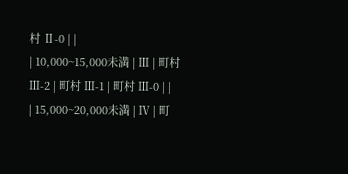村 Ⅱ-0 | |
| 10,000~15,000未満 | Ⅲ | 町村 Ⅲ-2 | 町村 Ⅲ-1 | 町村 Ⅲ-0 | |
| 15,000~20,000未満 | Ⅳ | 町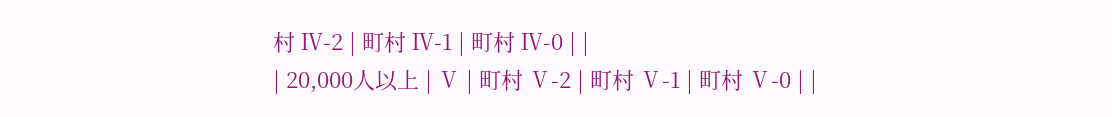村 Ⅳ-2 | 町村 Ⅳ-1 | 町村 Ⅳ-0 | |
| 20,000人以上 | Ⅴ | 町村 Ⅴ-2 | 町村 Ⅴ-1 | 町村 Ⅴ-0 | |